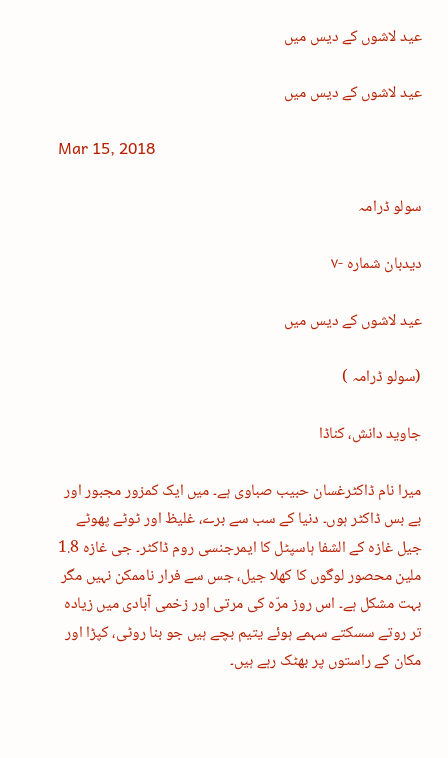عید لاشوں کے دیس میں

عید لاشوں کے دیس میں

Mar 15, 2018

سولو ڈرامہ

دیدبان شمارہ -۷

عید لاشوں کے دیس میں

(سولو ڈرامہ )

جاوید دانش، کناڈا

میرا نام ڈاکٹرغسان حبیب صباوی ہے۔ میں ایک کمزور مجبور اور بے بس ڈاکٹر ہوں۔ دنیا کے سب سے برے، غلیظ اور ٹوٹے پھوٹے جیل غازہ کے الشفا ہاسپٹل کا ایمرجنسی روم ڈاکٹر۔ جی غازہ 1.8 ملین محصور لوگوں کا کھلا جیل، جس سے فرار ناممکن نہیں مگر بہت مشکل ہے۔ اس روز مرّہ کی مرتی اور زخمی آبادی میں زیادہ تر روتے سسکتے سہمے ہوئے یتیم بچے ہیں جو بنا روٹی، کپڑا اور مکان کے راستوں پر بھٹک رہے ہیں۔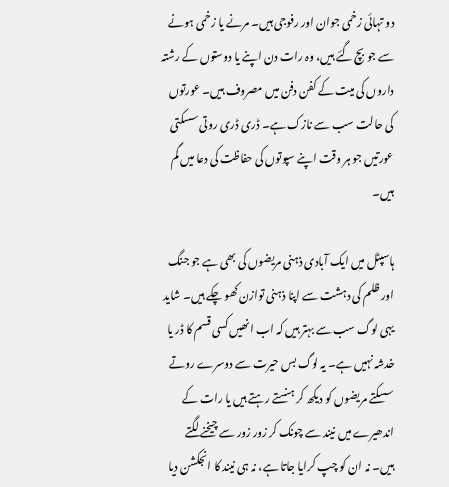دو تہائی زخمی جوان اور رفوجی ہیں۔ مرنے یا زخمی ہونے سے جو بچ گئے ہیں، وہ رات دن اپنے یا دوستوں کے رشتہ داروں کی میت کے کفن دفن میں مصروف ہیں۔ عورتوں کی حالت سب سے نازک ہے۔ ڈری ڈری روتی سسکتی عورتیں جو ہر وقت اپنے سپوتوں کی حفاظت کی دعا میں گم ہیں۔

ہاسپٹل میں ایک آبادی ذہنی مریضوں کی بھی ہے جو جنگ اور ظلم کی دہشت سے اپنا ذہنی توازن کھو چکے ہیں۔ شاید یہی لوگ سب سے بہتر ہیں کہ اب انھیں کسی قسم کا ڈر یا خدشہ نہیں ہے۔ یہ لوگ بس حیرت سے دوسرے روتے سسکتے مریضوں کو دیکھ کر ہنستے رہتے ہیں یا رات کے اندھیرے میں نیند سے چونک کر زور زور سے چیخنے لگتے ہیں۔ نہ ان کو چپ کرایا جاتا ہے، نہ ہی نیند کا انجکشن دیا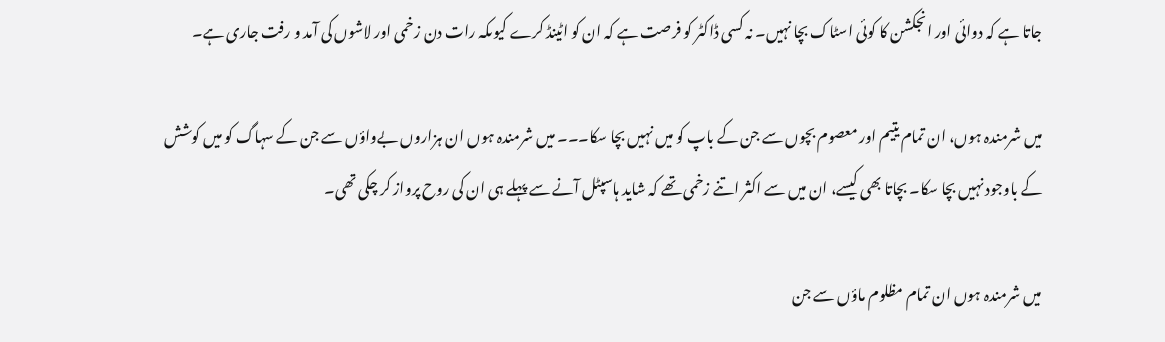جاتا ہے کہ دوائی اور انجکشن کا کوئی اسٹاک بچا نہیں۔ نہ کسی ڈاکٹر کو فرصت ہے کہ ان کو اٹینڈ کرے کیوںکہ رات دن زخمی اور لاشوں کی آمد و رفت جاری ہے۔

میں شرمندہ ہوں، ان تمام یتیم اور معصوم بچوں سے جن کے باپ کو میں نہیں بچا سکا۔۔۔ میں شرمندہ ہوں ان ہزاروں بےواؤں سے جن کے سہاگ کو میں کوشش کے باوجود نہیں بچا سکا۔ بچاتا بھی کیسے، ان میں سے اکثر اتنے زخمی تھے کہ شاید ہاسپٹل آنے سے پہلے ہی ان کی روح پرواز کر چکی تھی۔

میں شرمندہ ہوں ان تمام مظلوم ماؤں سے جن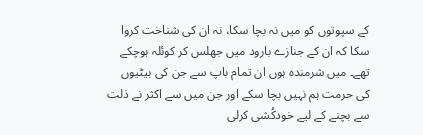کے سپوتوں کو میں نہ بچا سکا، نہ ان کی شناخت کروا سکا کہ ان کے جنازے بارود میں جھلس کر کوئلہ ہوچکے تھے۔ میں شرمندہ ہوں ان تمام باپ سے جن کی بیٹیوں کی حرمت ہم نہیں بچا سکے اور جن میں سے اکثر نے ذلت سے بچنے کے لیے خودکُشی کرلی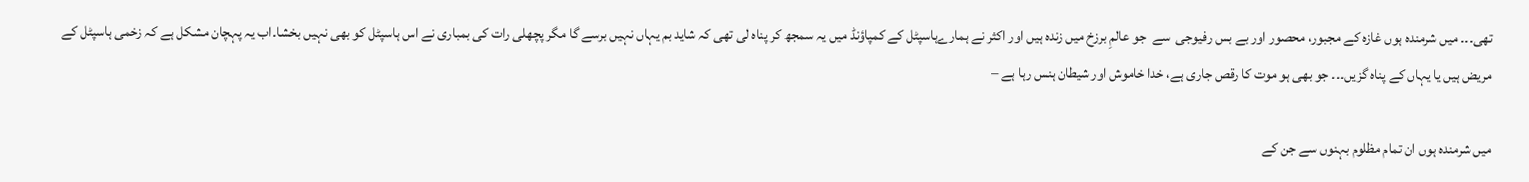تھی۔۔۔ میں شرمندہ ہوں غازہ کے مجبور، محصور اور بے بس رفیوجی  سے  جو عالمِ برزخ میں زندہ ہیں اور اکثر نے ہمارےہاسپٹل کے کمپاؤنڈ میں یہ سمجھ کر پناہ لی تھی کہ شاید بم یہاں نہیں برسے گا مگر پچھلی رات کی بمباری نے اس ہاسپٹل کو بھی نہیں بخشا۔اب یہ پہچان مشکل ہے کہ زخمی ہاسپٹل کے مریض ہیں یا یہاں کے پناہ گزیں۔۔۔ جو بھی ہو موت کا رقص جاری ہے، خدا خاموش اور شیطان ہنس رہا ہے –

میں شرمندہ ہوں ان تمام مظلوم بہنوں سے جن کے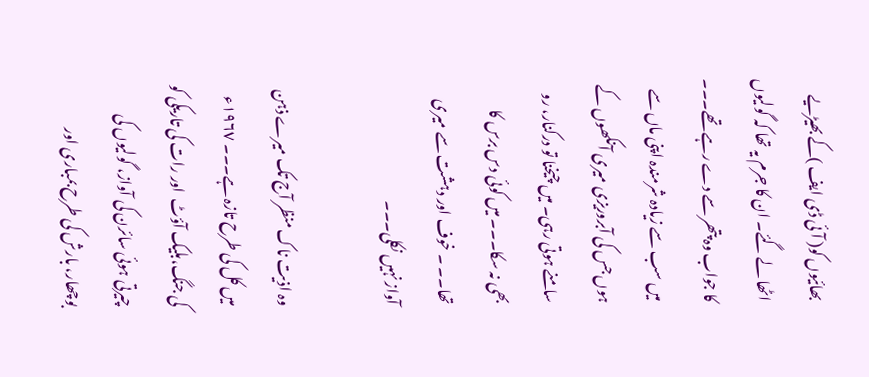بھائیوں کو( آئی ڈی ایف )کے بھیڑیے اٹھا لے گئے۔ ان کا جرم یہ تھا کہ گولیوں کا جواب وہ پتھر سے دے رہے تھے۔۔۔ میں سب سے زیادہ شرمندہ اپنی ماں سے ہوں جس کی آبروریزی میری آنکھوں کے سامنے ہوتی رہی۔ میں چیخنا تو درکنار، رو بھی نہ سکا۔۔۔ میں کوئی دس برس کا تھا۔۔ ۔ خوف اور دہشت سے میری آواز نہیں نکلی۔۔۔

وہ اذیت ناک منظر آج تک میرے ذہن میں کل کی طرح تازہ ہے۔۔۔ ١٩٦٧ء  کی جنگ،بلیک آؤٹ  اور رات کی تاریکی کو چیرتی ہوئی سائرن کی آواز، گولیوں کی بوچھار، بارش کی طرح بمباری اور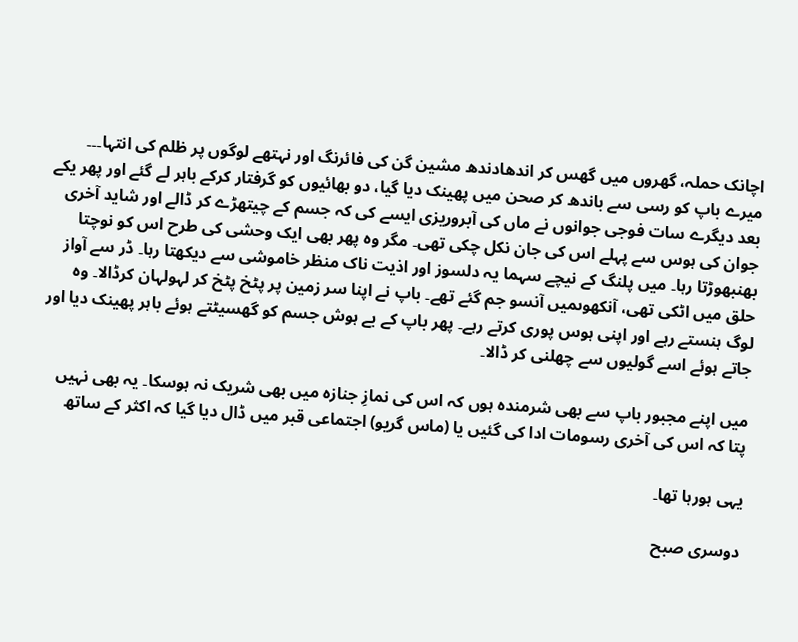اچانک حملہ، گھروں میں گھس کر اندھادندھ مشین گن کی فائرنگ اور نہتھے لوگوں پر ظلم کی انتہا۔۔۔ میرے باپ کو رسی سے باندھ کر صحن میں پھینک دیا گیا، دو بھائیوں کو گرفتار کرکے باہر لے گئے اور پھر یکے بعد دیگرے سات فوجی جوانوں نے ماں کی آبروریزی ایسے کی کہ جسم کے چیتھڑے کر ڈالے اور شاید آخری جوان کی ہوس سے پہلے اس کی جان نکل چکی تھی۔ مگر وہ پھر بھی ایک وحشی کی طرح اس کو نوچتا بھنبھوڑتا رہا۔ میں پلنگ کے نیچے سہما یہ دلسوز اور اذیت ناک منظر خاموشی سے دیکھتا رہا۔ ڈر سے آواز حلق میں اٹکی تھی، آنکھوںمیں آنسو جم گئے تھے۔ باپ نے اپنا سر زمین پر پٹخ پٹخ کر لہولہان کرڈالا۔ وہ لوگ ہنستے رہے اور اپنی ہوس پوری کرتے رہے۔ پھر باپ کے بے ہوش جسم کو گھسیٹتے ہوئے باہر پھینک دیا اور جاتے ہوئے اسے گولیوں سے چھلنی کر ڈالا۔

میں اپنے مجبور باپ سے بھی شرمندہ ہوں کہ اس کی نمازِ جنازہ میں بھی شریک نہ ہوسکا۔ یہ بھی نہیں پتا کہ اس کی آخری رسومات ادا کی گئیں یا (ماس گریو) اجتماعی قبر میں ڈال دیا گیا کہ اکثر کے ساتھ

یہی ہورہا تھا۔

دوسری صبح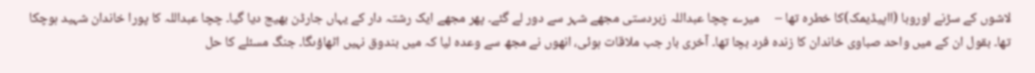لاشوں کے سڑنے اوروبا (ااپیڈیمک)کا خطرہ تھا –     میرے چچا عبداللہ زبردستی مجھے شہر سے دور لے گئے۔ پھر مجھے ایک رشتہ دار کے یہاں جارڈن بھیج دیا گیا۔ چچا عبداللہ کا پورا خاندان شہید ہوچکا تھا۔ بقول ان کے میں واحد صباوی خاندان کا زندہ فرد بچا تھا۔ آخری بار جب ملاقات ہوئی، انھوں نے مجھ سے وعدہ لیا کہ میں بندوق نہیں اٹھاؤںگا۔ جنگ مسئلے کا حل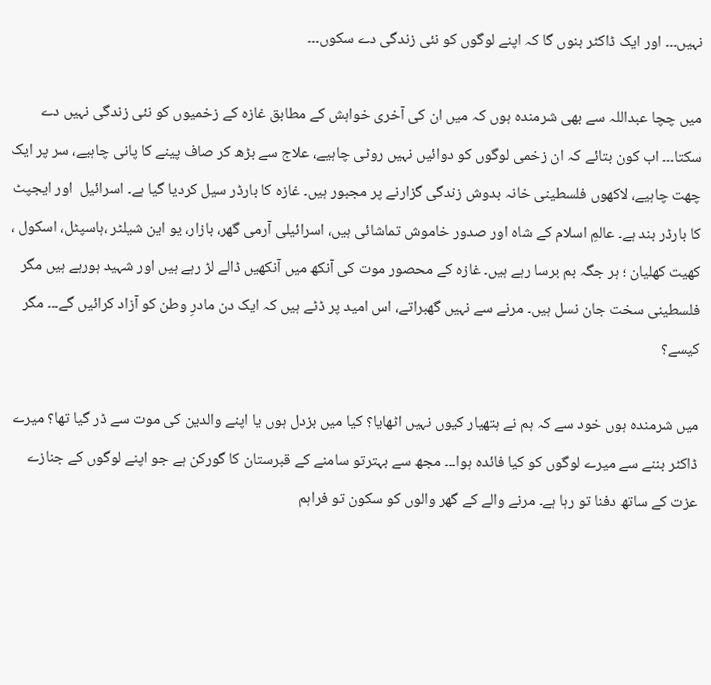نہیں۔۔۔ اور ایک ڈاکٹر بنوں گا کہ اپنے لوگوں کو نئی زندگی دے سکوں۔۔۔

میں چچا عبداللہ سے بھی شرمندہ ہوں کہ میں ان کی آخری خواہش کے مطابق غازہ کے زخمیوں کو نئی زندگی نہیں دے سکتا۔۔۔ اب کون بتائے کہ ان زخمی لوگوں کو دوائیں نہیں روٹی چاہیے، علاج سے بڑھ کر صاف پینے کا پانی چاہیے، سر پر ایک چھت چاہیے، لاکھوں فلسطینی خانہ بدوش زندگی گزارنے پر مجبور ہیں۔ غازہ کا بارڈر سیل کردیا گیا ہے۔ اسرائیل  اور ایجپٹ کا بارڈر بند ہے۔ عالمِ اسلام کے شاہ اور صدور خاموش تماشائی ہیں، اسرائیلی آرمی گھر، بازار، یو این شیلٹر ،ہاسپٹل، اسکول ، کھیت کھلیان ؛ ہر جگہ بم برسا رہے ہیں۔ غازہ کے محصور موت کی آنکھ میں آنکھیں ڈالے لڑ رہے ہیں اور شہید ہورہے ہیں مگر فلسطینی سخت جان نسل ہیں۔ مرنے سے نہیں گھبراتے، اس امید پر ڈٹے ہیں کہ ایک دن مادرِ وطن کو آزاد کرائیں گے۔۔۔ مگر کیسے؟

میں شرمندہ ہوں خود سے کہ ہم نے ہتھیار کیوں نہیں اٹھایا؟ کیا میں بزدل ہوں یا اپنے والدین کی موت سے ڈر گیا تھا؟ میرے ڈاکٹر بننے سے میرے لوگوں کو کیا فائدہ ہوا۔۔۔ مجھ سے بہترتو سامنے کے قبرستان کا گورکن ہے جو اپنے لوگوں کے جنازے عزت کے ساتھ دفنا تو رہا ہے۔ مرنے والے کے گھر والوں کو سکون تو فراہم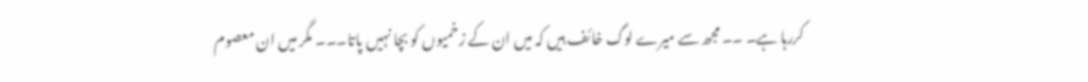کررہا ہے۔ ۔۔ مجھ سے میرے لوگ خائف ہیں کہ میں ان کے زخمیوں کو بچا نہیں پاتا۔۔۔ مگر میں ان معصوم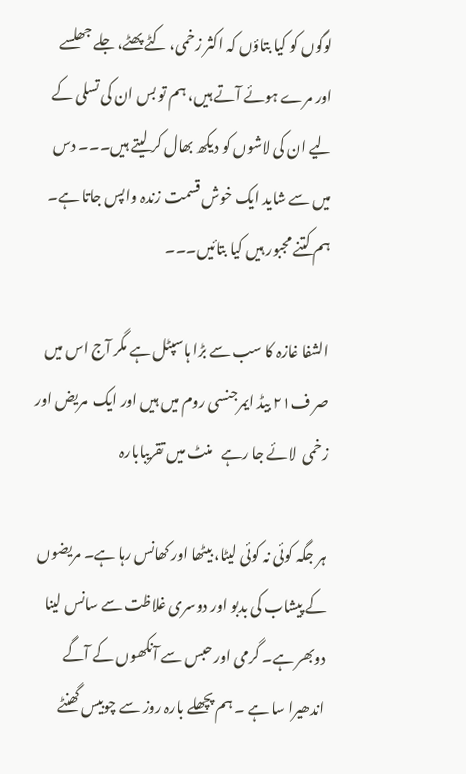لوگوں کو کیا بتاؤں کہ اکثر زخمی، کٹے پھٹے، جلے جھلسے اور مرے ہوئے آتے ہیں، ہم تو بس ان کی تسلی کے لیے ان کی لاشوں کو دیکھ بھال کر لیتے ہیں۔۔۔ دس میں سے شاید ایک خوش قسمت زندہ واپس جاتا ہے۔ ہم کتنے مجبور ہیں کیا بتائیں۔۔۔

الشفا غازہ کا سب سے بڑا ہاسپٹل ہے مگر آج اس میں صر ف۲۱ بیڈ ایمرجنسی روم میں ہیں اور ایک  مریض اور زخمی  لائے جا رہے   منٹ میں تقریبابارہ

ہر جگہ کوئی نہ کوئی لیٹا، بیٹھا اور کھانس رہا ہے۔ مریضوں کے پیشاب کی بدبو اور دوسری غلاظت سے سانس لینا دوبھر ہے۔ گرمی اور حبس سے آنکھوں کے آگے اندھیرا سا ہے ۔ ہم پچھلے بارہ روز سے چوبیس گھنٹے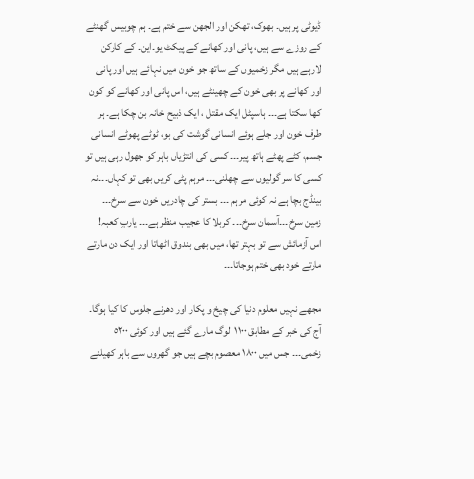ڈیوٹی پر ہیں۔ بھوک، تھکن اور الجھن سے ختم ہے۔ ہم چوبیس گھنٹے کے روزے سے ہیں، پانی اور کھانے کے پیکٹ یو۔این۔ کے کارکن لارہے ہیں مگر زخمیوں کے ساتھ جو خون میں نہائے ہیں اور پانی اور کھانے پر بھی خون کے چھینٹے ہیں، اس پانی اور کھانے کو کون کھا سکتا ہے۔۔۔ ہاسپٹل ایک مقتل ، ایک ذبیح خانہ بن چکا ہے۔ ہر طرف خون اور جلے ہوئے انسانی گوشت کی بو، ٹوٹے پھوٹے انسانی جسم، کٹے پھٹے ہاتھ پیر۔۔۔ کسی کی انتڑیاں باہر کو جھول رہی ہیں تو کسی کا سر گولیوں سے چھلنی۔۔۔ مرہم پٹی کریں بھی تو کہاں۔۔۔نہ بینڈج بچا ہے نہ کوئی مرہم ۔۔۔ بستر کی چادریں خون سے سرخ۔۔۔ زمین سرخ۔۔۔آسمان سرخ۔۔۔ کربلا کا عجیب منظر ہے۔۔۔ یاربِ کعبہ! اس آزمائش سے تو بہتر تھا، میں بھی بندوق اٹھاتا اور ایک دن مارتے مارتے خود بھی ختم ہوجاتا۔۔۔

مجھے نہیں معلوم دنیا کی چیخ و پکار اور دھرنے جلوس کا کیا ہوگا۔ آج کی خبر کے مطابق ١١٠٠  لوگ مارے گئے ہیں اور کوئی ٥٢٠٠ زخمی۔۔۔ جس میں ١٨٠٠ معصوم بچے ہیں جو گھروں سے باہر کھیلنے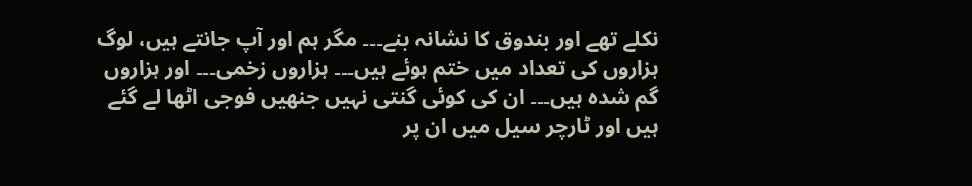نکلے تھے اور بندوق کا نشانہ بنے۔۔۔ مگر ہم اور آپ جانتے ہیں، لوگ ہزاروں کی تعداد میں ختم ہوئے ہیں۔۔۔ ہزاروں زخمی۔۔۔ اور ہزاروں گم شدہ ہیں۔۔۔ ان کی کوئی گنتی نہیں جنھیں فوجی اٹھا لے گئے ہیں اور ٹارچر سیل میں ان پر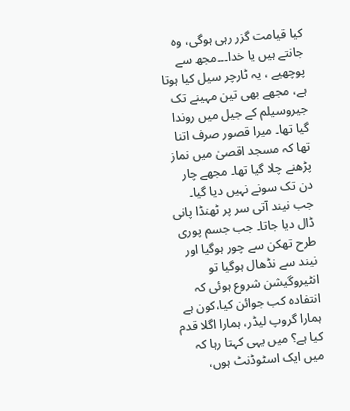کیا قیامت گزر رہی ہوگی، وہ جانتے ہیں یا خدا۔۔۔مجھ سے پوچھیے ، یہ ٹارچر سیل کیا ہوتا ہے، مجھے بھی تین مہینے تک جیروسیلم کے جیل میں روندا گیا تھا۔ میرا قصور صرف اتنا تھا کہ مسجد اقصیٰ میں نماز پڑھنے چلا گیا تھا۔ مجھے چار دن تک سونے نہیں دیا گیا۔ جب نیند آتی سر پر ٹھنڈا پانی ڈال دیا جاتا۔ جب جسم پوری طرح تھکن سے چور ہوگیا اور نیند سے نڈھال ہوگیا تو انٹیروگیشن شروع ہوئی کہ انتفادہ کب جوائن کیا،کون ہے ہمارا گروپ لیڈر، ہمارا اگلا قدم کیا ہے؟ میں یہی کہتا رہا کہ میں ایک اسٹوڈنٹ ہوں،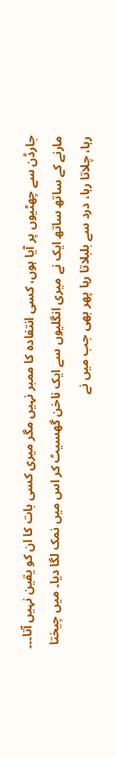جارڈن سے چھٹیوں پر آیا ہوں، کسی انتفادہ کا ممبر نہیں مگر میری کسی بات کا ان کو یقین نہیں آتا۔۔۔ مارنے کے ساتھ ساتھ ایک نے میری انگلیوں سے ایک ناخن گھسیٹ کر اس میں نمک لگا دیا۔ میں چیختا رہا، چلاتا رہا، درد سے بلبلاتا رہا پھر بھی جب میں نے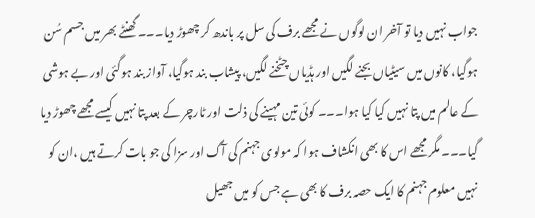جواب نہیں دیا تو آخر ان لوگوں نے مجھے برف کی سل پر باندھ کر چھوڑ دیا۔۔۔ گھنٹے بھر میں جسم سُن ہوگیا، کانوں میں سیٹیاں بجنے لگیں اور ہڈیاں چٹخنے لگیں، پیشاب بند ہوگیا، آواز بند ہوگئی اور بے ہوشی کے عالم میں پتا نہیں کیا کیا ہوا۔۔۔ کوئی تین مہینے کی ذلت اور ٹارچر کے بعد پتا نہیں کیسے مجھے چھوڑ دیا گیا۔۔۔ مگر مجھے اس کا بھی انکشاف ہوا کہ مولوی جہنم کی آگ اور سزا کی جو بات کرتے ہیں ،ان کو نہیں معلوم جہنم کا ایک حصہ برف کا بھی ہے جس کو میں جھیل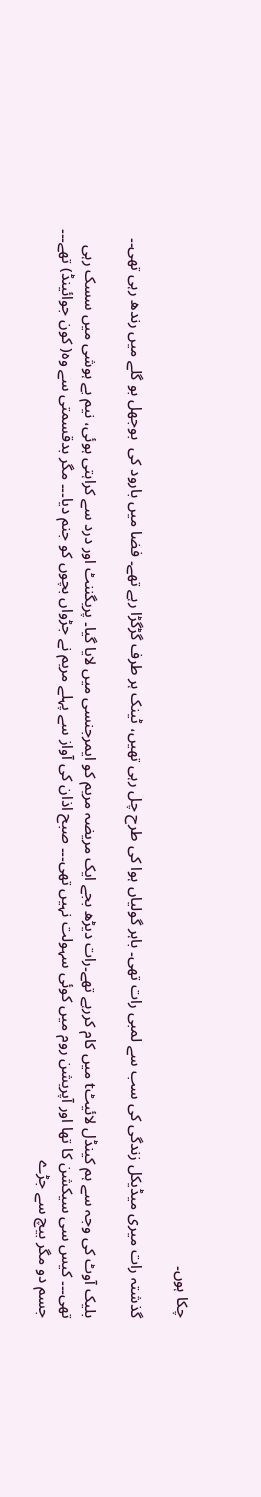چکا ہوں۔

گذشتہ رات میری میڈیکل زندگی کی سب سے لمبی رات تھی۔ باہر گولیاں ہوا کی طرح چل رہی تھیں، ٹینک ہر طرف گڑگڑا رہے تھے۔ فضا میں بارود کی  بوجھل بو گلے میں رندھ رہی تھی۔۔

بلیک آوٹ کی وجہ سے ہم کینڈل لائیٹt میں کام کررہے تھے۔رات دیڑھ بجے ایک مریضہ مریم کو ایمرجنسی میں لایا گیا۔ پریگننٹ اور درد سے کراہتی ہوئی، نیم بے ہوشی میں سسک رہی تھی۔۔۔ کیس سی سیکشن کا تھا اور آپریشن روم میں کوئی سہولت نہیں تھی۔۔۔ صبح اذان کی آواز سے پہلے مریم نے جڑواں بچوں کو جنم دیا۔۔۔ مگر بدقسمتی سے وہ( کون جوائینڈ) تھے۔۔۔ جسم دو مگر بیچ سے جڑے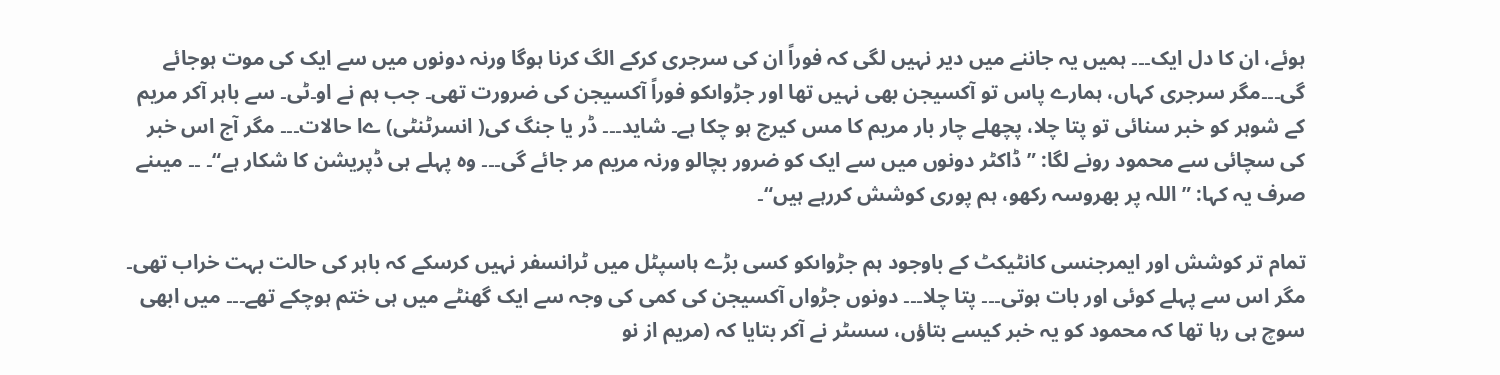ہوئے، ان کا دل ایک۔۔۔ ہمیں یہ جاننے میں دیر نہیں لگی کہ فوراً ان کی سرجری کرکے الگ کرنا ہوگا ورنہ دونوں میں سے ایک کی موت ہوجائے گی۔۔۔مگر سرجری کہاں، ہمارے پاس تو آکسیجن بھی نہیں تھا اور جڑواںکو فوراً آکسیجن کی ضرورت تھی۔ جب ہم نے او۔ٹی۔ سے باہر آکر مریم کے شوہر کو خبر سنائی تو پتا چلا، پچھلے چار بار مریم کا مس کیرج ہو چکا ہے۔ شاید۔۔۔ ڈر یا جنگ کی( انسرٹنٹی) ےا حالات۔۔۔ مگر آج اس خبر کی سچائی سے محمود رونے لگا: ”ڈاکٹر دونوں میں سے ایک کو ضرور بچالو ورنہ مریم مر جائے گی۔۔۔ وہ پہلے ہی ڈپریشن کا شکار ہے“۔ ۔۔ میںنے صرف یہ کہا: ”اللہ پر بھروسہ رکھو، ہم پوری کوشش کررہے ہیں“۔

تمام تر کوشش اور ایمرجنسی کانٹیکٹ کے باوجود ہم جڑواںکو کسی بڑے ہاسپٹل میں ٹرانسفر نہیں کرسکے کہ باہر کی حالت بہت خراب تھی۔ مگر اس سے پہلے کوئی اور بات ہوتی۔۔۔ پتا چلا۔۔۔ دونوں جڑواں آکسیجن کی کمی کی وجہ سے ایک گھنٹے میں ہی ختم ہوچکے تھے۔۔۔ میں ابھی سوچ ہی رہا تھا کہ محمود کو یہ خبر کیسے بتاؤں، سسٹر نے آکر بتایا کہ (مریم از نو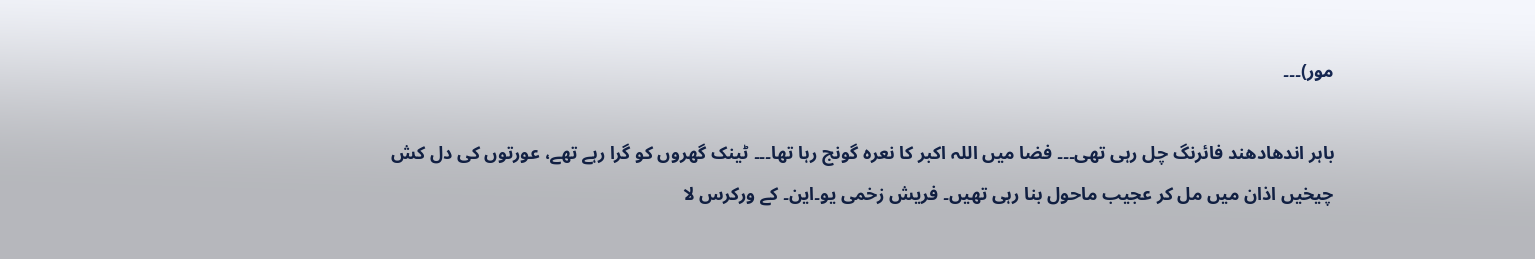مور)۔۔۔

باہر اندھادھند فائرنگ چل رہی تھی۔۔۔ فضا میں اللہ اکبر کا نعرہ گونج رہا تھا۔۔۔ ٹینک گھروں کو گرا رہے تھے، عورتوں کی دل کش چیخیں اذان میں مل کر عجیب ماحول بنا رہی تھیں۔ فریش زخمی یو۔این۔ کے ورکرس لا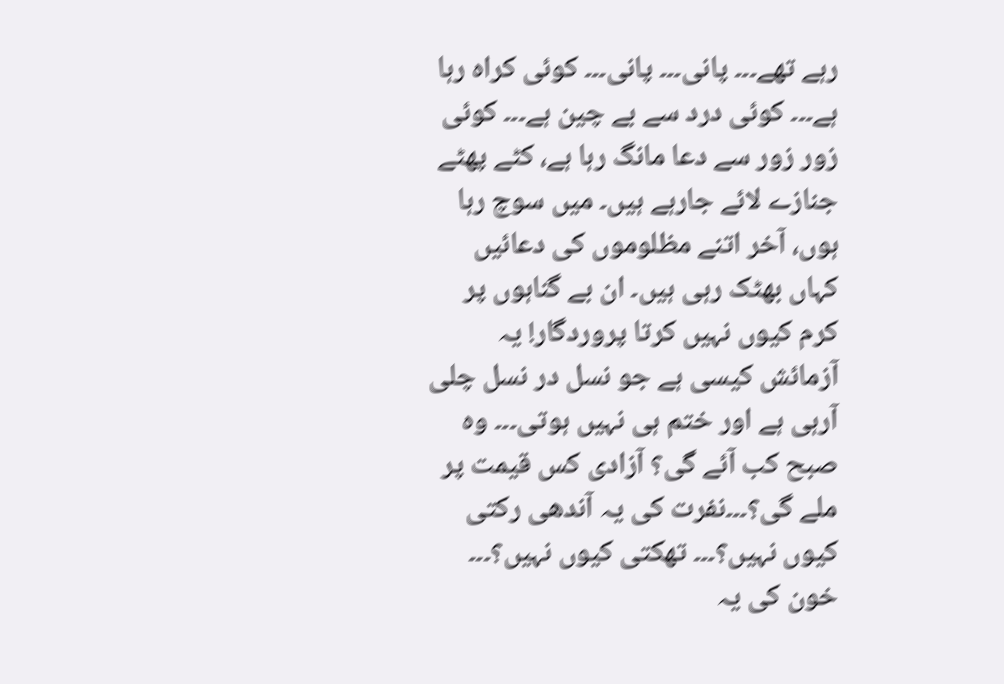رہے تھے۔۔۔ پانی۔۔۔ پانی۔۔۔ کوئی کراہ رہا ہے۔۔۔ کوئی درد سے بے چین ہے۔۔۔ کوئی زور زور سے دعا مانگ رہا ہے، کٹے پھٹے جنازے لائے جارہے ہیں۔ میں سوچ رہا ہوں، آخر اتنے مظلوموں کی دعائیں کہاں بھٹک رہی ہیں۔ ان بے گناہوں پر کرم کیوں نہیں کرتا پروردگار! یہ آزمائش کیسی ہے جو نسل در نسل چلی آرہی ہے اور ختم ہی نہیں ہوتی۔۔۔ وہ صبح کب آئے گی؟ آزادی کس قیمت پر ملے گی؟۔۔۔نفرت کی یہ آندھی رکتی کیوں نہیں؟۔۔۔ تھکتی کیوں نہیں؟۔۔۔ خون کی یہ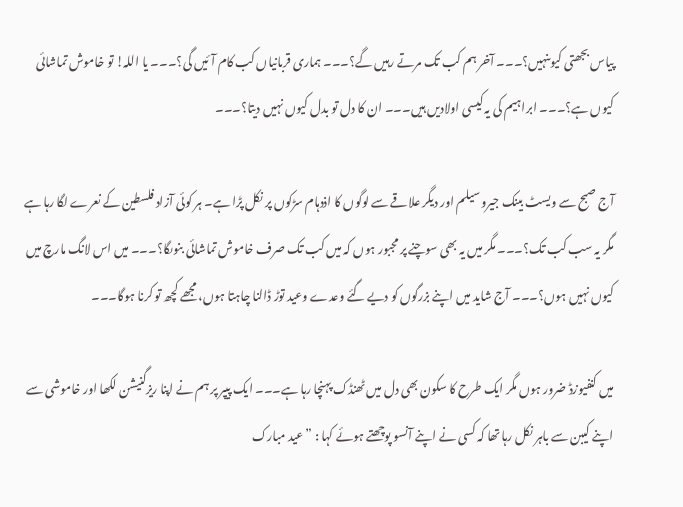پیاس بجھتی کیوںنہیں؟۔۔۔ آخر ہم کب تک مرتے رہیں گے؟۔۔۔ ہماری قربانیاں کب کام آئیں گی؟۔۔۔ یا اللہ! تو خاموش تماشائی کیوں ہے؟۔۔۔ ابراہیم کی یہ کیسی اولادیں ہیں۔۔۔ ان کا دل تو بدل کیوں نہیں دیتا؟۔۔۔

آج صبح سے ویسٹ بینک جیروسیلم اور دیگر علاقے سے لوگوں کا اذدہام سڑکوں پر نکل پڑا ہے۔ ہر کوئی آزاد فلسطین کے نعرے لگا رہا ہے مگر یہ سب کب تک؟۔۔۔ مگر میں یہ بھی سوچنے پر مجبور ہوں کہ میں کب تک صرف خاموش تماشائی بنوںگا؟۔۔۔ میں اس لانگ مارچ میں کیوں نہیں ہوں؟۔۔۔ آج شاید میں اپنے بزرگوں کو دیے گئے وعدے وعید توڑ ڈالنا چاہتا ہوں، مجھے کچھ تو کرنا ہوگا۔۔۔

میں کنفیوزڈ ضرور ہوں مگر ایک طرح کا سکون بھی دل میں ٹھنڈک پہنچا رہا ہے۔۔۔ ایک پیپر پر ہم نے اپنا ریزگنیشن لکھا اور خاموشی سے اپنے کیبن سے باہر نکل رہا تھا کہ کسی نے اپنے آنسو پوچھتے ہوئے کہا : ”عید مبارک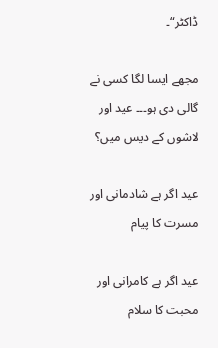ڈاکٹر“۔

مجھے ایسا لگا کسی نے گالی دی ہو۔۔۔ عید اور لاشوں کے دیس میں؟

عید اگر ہے شادمانی اور مسرت کا پیام

عید اگر ہے کامرانی اور محبت کا سلام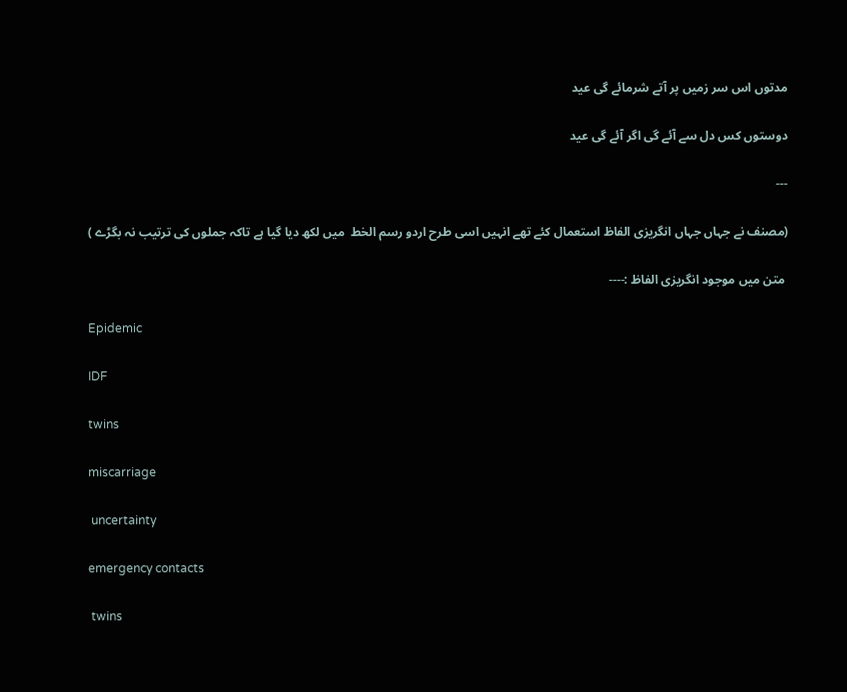مدتوں اس سر زمیں پر آتے شرمائے گی عید

دوستوں کس دل سے آئے گی اگر آئے گی عید

---

(مصنف نے جہاں جہاں انگریزی الفاظ استعمال کئے تھے انہیں اسی طرح اردو رسم الخط  میں لکھ دیا گیا ہے تاکہ جملوں کی ترتیب نہ بگڑے )

 متن میں موجود انگریزی الفاظ :----

Epidemic

IDF

twins

miscarriage

 uncertainty

emergency contacts

 twins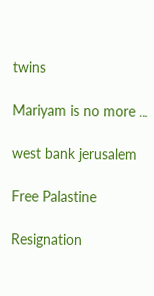twins

Mariyam is no more ..۔

west bank jerusalem

Free Palastine

Resignation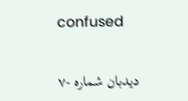confused

دیدبان شمارہ -۷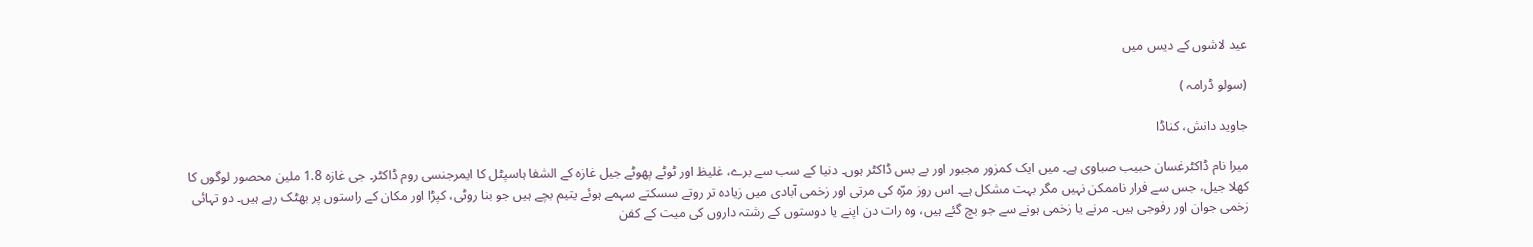عید لاشوں کے دیس میں

(سولو ڈرامہ )

جاوید دانش، کناڈا

میرا نام ڈاکٹرغسان حبیب صباوی ہے۔ میں ایک کمزور مجبور اور بے بس ڈاکٹر ہوں۔ دنیا کے سب سے برے، غلیظ اور ٹوٹے پھوٹے جیل غازہ کے الشفا ہاسپٹل کا ایمرجنسی روم ڈاکٹر۔ جی غازہ 1.8 ملین محصور لوگوں کا کھلا جیل، جس سے فرار ناممکن نہیں مگر بہت مشکل ہے۔ اس روز مرّہ کی مرتی اور زخمی آبادی میں زیادہ تر روتے سسکتے سہمے ہوئے یتیم بچے ہیں جو بنا روٹی، کپڑا اور مکان کے راستوں پر بھٹک رہے ہیں۔ دو تہائی زخمی جوان اور رفوجی ہیں۔ مرنے یا زخمی ہونے سے جو بچ گئے ہیں، وہ رات دن اپنے یا دوستوں کے رشتہ داروں کی میت کے کفن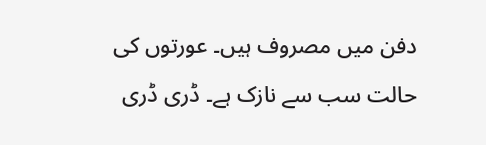دفن میں مصروف ہیں۔ عورتوں کی حالت سب سے نازک ہے۔ ڈری ڈری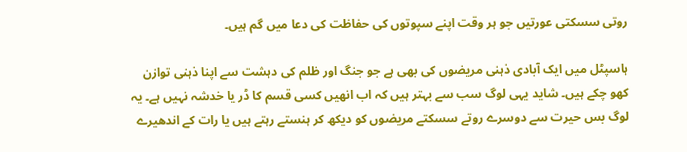روتی سسکتی عورتیں جو ہر وقت اپنے سپوتوں کی حفاظت کی دعا میں گم ہیں۔

ہاسپٹل میں ایک آبادی ذہنی مریضوں کی بھی ہے جو جنگ اور ظلم کی دہشت سے اپنا ذہنی توازن کھو چکے ہیں۔ شاید یہی لوگ سب سے بہتر ہیں کہ اب انھیں کسی قسم کا ڈر یا خدشہ نہیں ہے۔ یہ لوگ بس حیرت سے دوسرے روتے سسکتے مریضوں کو دیکھ کر ہنستے رہتے ہیں یا رات کے اندھیرے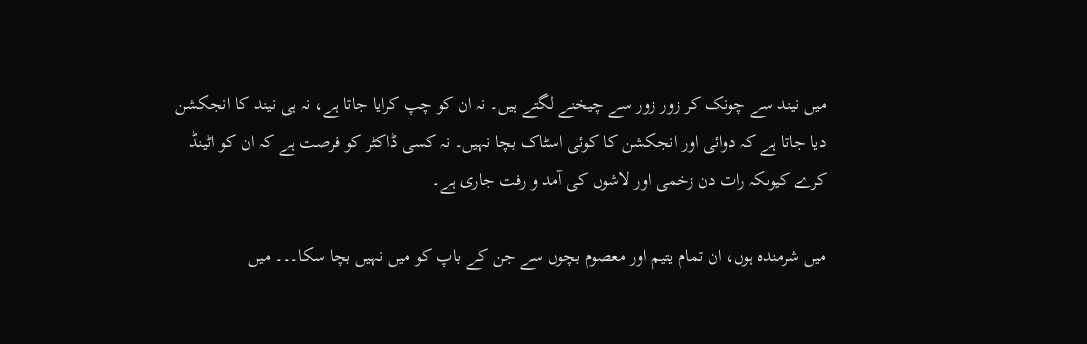میں نیند سے چونک کر زور زور سے چیخنے لگتے ہیں۔ نہ ان کو چپ کرایا جاتا ہے، نہ ہی نیند کا انجکشن دیا جاتا ہے کہ دوائی اور انجکشن کا کوئی اسٹاک بچا نہیں۔ نہ کسی ڈاکٹر کو فرصت ہے کہ ان کو اٹینڈ کرے کیوںکہ رات دن زخمی اور لاشوں کی آمد و رفت جاری ہے۔

میں شرمندہ ہوں، ان تمام یتیم اور معصوم بچوں سے جن کے باپ کو میں نہیں بچا سکا۔۔۔ میں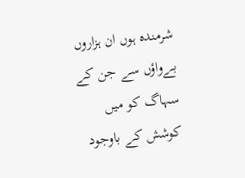شرمندہ ہوں ان ہزاروں بےواؤں سے جن کے سہاگ کو میں کوشش کے باوجود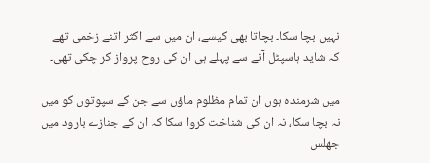نہیں بچا سکا۔ بچاتا بھی کیسے، ان میں سے اکثر اتنے زخمی تھے کہ شاید ہاسپٹل آنے سے پہلے ہی ان کی روح پرواز کر چکی تھی۔

میں شرمندہ ہوں ان تمام مظلوم ماؤں سے جن کے سپوتوں کو میں نہ بچا سکا، نہ ان کی شناخت کروا سکا کہ ان کے جنازے بارود میں جھلس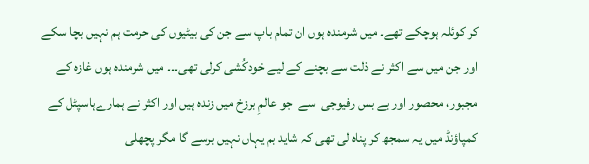کر کوئلہ ہوچکے تھے۔ میں شرمندہ ہوں ان تمام باپ سے جن کی بیٹیوں کی حرمت ہم نہیں بچا سکے اور جن میں سے اکثر نے ذلت سے بچنے کے لیے خودکُشی کرلی تھی۔۔۔ میں شرمندہ ہوں غازہ کے مجبور، محصور اور بے بس رفیوجی  سے  جو عالمِ برزخ میں زندہ ہیں اور اکثر نے ہمارےہاسپٹل کے کمپاؤنڈ میں یہ سمجھ کر پناہ لی تھی کہ شاید بم یہاں نہیں برسے گا مگر پچھلی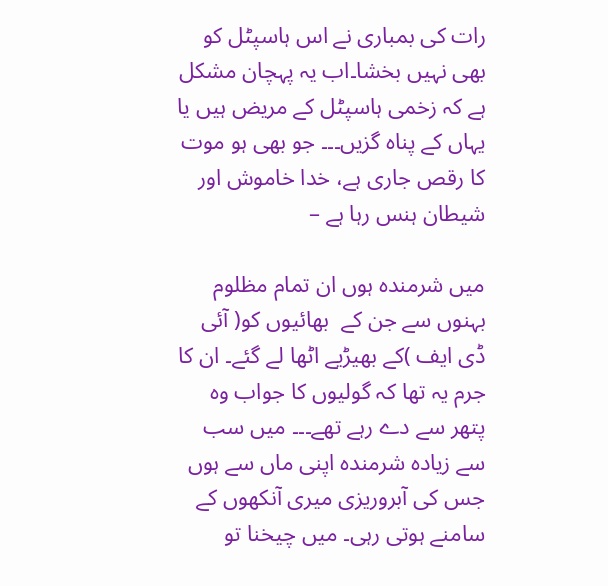رات کی بمباری نے اس ہاسپٹل کو بھی نہیں بخشا۔اب یہ پہچان مشکل ہے کہ زخمی ہاسپٹل کے مریض ہیں یا یہاں کے پناہ گزیں۔۔۔ جو بھی ہو موت کا رقص جاری ہے، خدا خاموش اور شیطان ہنس رہا ہے –

میں شرمندہ ہوں ان تمام مظلوم بہنوں سے جن کے  بھائیوں کو( آئی ڈی ایف )کے بھیڑیے اٹھا لے گئے۔ ان کا جرم یہ تھا کہ گولیوں کا جواب وہ پتھر سے دے رہے تھے۔۔۔ میں سب سے زیادہ شرمندہ اپنی ماں سے ہوں جس کی آبروریزی میری آنکھوں کے سامنے ہوتی رہی۔ میں چیخنا تو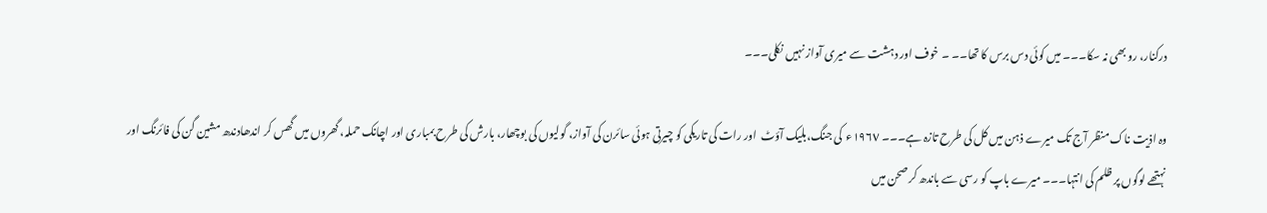درکنار، رو بھی نہ سکا۔۔۔ میں کوئی دس برس کا تھا۔۔ ۔ خوف اور دہشت سے میری آواز نہیں نکلی۔۔۔

وہ اذیت ناک منظر آج تک میرے ذہن میں کل کی طرح تازہ ہے۔۔۔ ١٩٦٧ء  کی جنگ،بلیک آؤٹ  اور رات کی تاریکی کو چیرتی ہوئی سائرن کی آواز، گولیوں کی بوچھار، بارش کی طرح بمباری اور اچانک حملہ، گھروں میں گھس کر اندھادندھ مشین گن کی فائرنگ اور نہتھے لوگوں پر ظلم کی انتہا۔۔۔ میرے باپ کو رسی سے باندھ کر صحن میں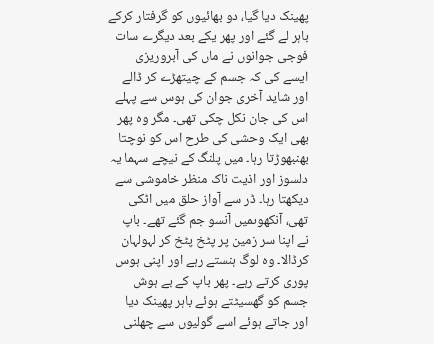پھینک دیا گیا، دو بھائیوں کو گرفتار کرکے باہر لے گئے اور پھر یکے بعد دیگرے سات فوجی جوانوں نے ماں کی آبروریزی ایسے کی کہ جسم کے چیتھڑے کر ڈالے اور شاید آخری جوان کی ہوس سے پہلے اس کی جان نکل چکی تھی۔ مگر وہ پھر بھی ایک وحشی کی طرح اس کو نوچتا بھنبھوڑتا رہا۔ میں پلنگ کے نیچے سہما یہ دلسوز اور اذیت ناک منظر خاموشی سے دیکھتا رہا۔ ڈر سے آواز حلق میں اٹکی تھی، آنکھوںمیں آنسو جم گئے تھے۔ باپ نے اپنا سر زمین پر پٹخ پٹخ کر لہولہان کرڈالا۔ وہ لوگ ہنستے رہے اور اپنی ہوس پوری کرتے رہے۔ پھر باپ کے بے ہوش جسم کو گھسیٹتے ہوئے باہر پھینک دیا اور جاتے ہوئے اسے گولیوں سے چھلنی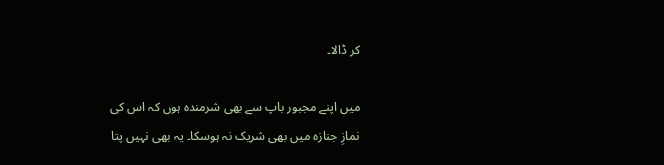کر ڈالا۔

میں اپنے مجبور باپ سے بھی شرمندہ ہوں کہ اس کی نمازِ جنازہ میں بھی شریک نہ ہوسکا۔ یہ بھی نہیں پتا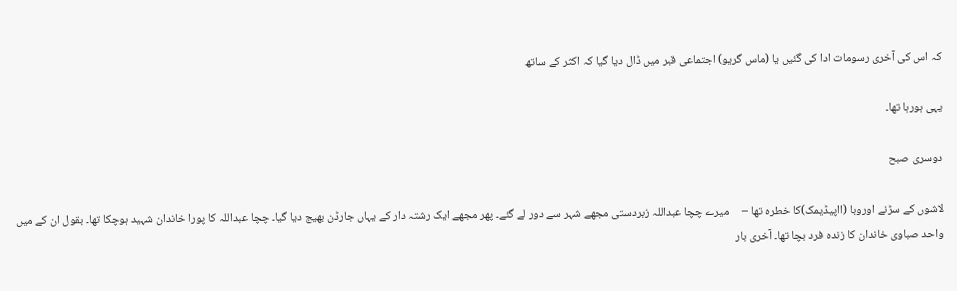کہ اس کی آخری رسومات ادا کی گئیں یا (ماس گریو) اجتماعی قبر میں ڈال دیا گیا کہ اکثر کے ساتھ

یہی ہورہا تھا۔

دوسری صبح

لاشوں کے سڑنے اوروبا (ااپیڈیمک)کا خطرہ تھا –     میرے چچا عبداللہ زبردستی مجھے شہر سے دور لے گئے۔ پھر مجھے ایک رشتہ دار کے یہاں جارڈن بھیج دیا گیا۔ چچا عبداللہ کا پورا خاندان شہید ہوچکا تھا۔ بقول ان کے میں واحد صباوی خاندان کا زندہ فرد بچا تھا۔ آخری بار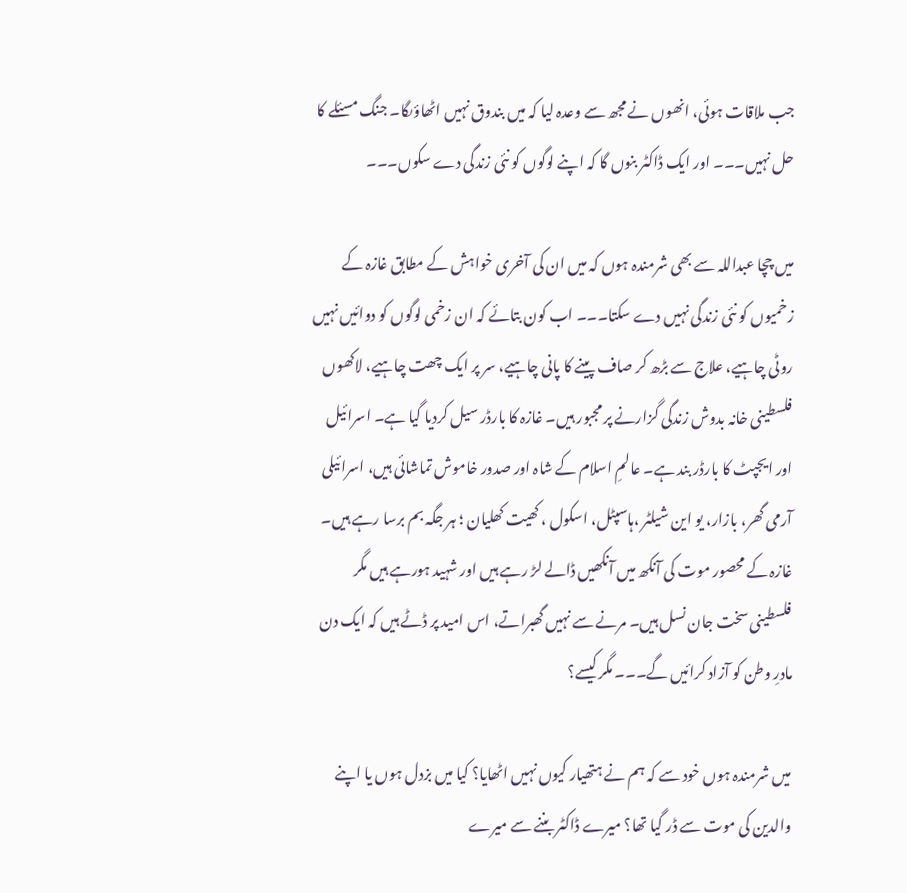جب ملاقات ہوئی، انھوں نے مجھ سے وعدہ لیا کہ میں بندوق نہیں اٹھاؤںگا۔ جنگ مسئلے کا حل نہیں۔۔۔ اور ایک ڈاکٹر بنوں گا کہ اپنے لوگوں کو نئی زندگی دے سکوں۔۔۔

میں چچا عبداللہ سے بھی شرمندہ ہوں کہ میں ان کی آخری خواہش کے مطابق غازہ کے زخمیوں کو نئی زندگی نہیں دے سکتا۔۔۔ اب کون بتائے کہ ان زخمی لوگوں کو دوائیں نہیں روٹی چاہیے، علاج سے بڑھ کر صاف پینے کا پانی چاہیے، سر پر ایک چھت چاہیے، لاکھوں فلسطینی خانہ بدوش زندگی گزارنے پر مجبور ہیں۔ غازہ کا بارڈر سیل کردیا گیا ہے۔ اسرائیل  اور ایجپٹ کا بارڈر بند ہے۔ عالمِ اسلام کے شاہ اور صدور خاموش تماشائی ہیں، اسرائیلی آرمی گھر، بازار، یو این شیلٹر ،ہاسپٹل، اسکول ، کھیت کھلیان ؛ ہر جگہ بم برسا رہے ہیں۔ غازہ کے محصور موت کی آنکھ میں آنکھیں ڈالے لڑ رہے ہیں اور شہید ہورہے ہیں مگر فلسطینی سخت جان نسل ہیں۔ مرنے سے نہیں گھبراتے، اس امید پر ڈٹے ہیں کہ ایک دن مادرِ وطن کو آزاد کرائیں گے۔۔۔ مگر کیسے؟

میں شرمندہ ہوں خود سے کہ ہم نے ہتھیار کیوں نہیں اٹھایا؟ کیا میں بزدل ہوں یا اپنے والدین کی موت سے ڈر گیا تھا؟ میرے ڈاکٹر بننے سے میرے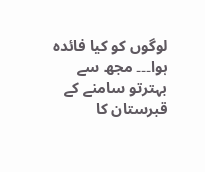لوگوں کو کیا فائدہ ہوا۔۔۔ مجھ سے بہترتو سامنے کے قبرستان کا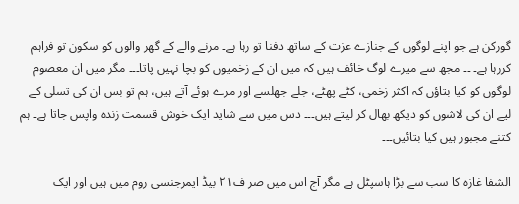گورکن ہے جو اپنے لوگوں کے جنازے عزت کے ساتھ دفنا تو رہا ہے۔ مرنے والے کے گھر والوں کو سکون تو فراہم کررہا ہے۔ ۔۔ مجھ سے میرے لوگ خائف ہیں کہ میں ان کے زخمیوں کو بچا نہیں پاتا۔۔۔ مگر میں ان معصوم لوگوں کو کیا بتاؤں کہ اکثر زخمی، کٹے پھٹے، جلے جھلسے اور مرے ہوئے آتے ہیں، ہم تو بس ان کی تسلی کے لیے ان کی لاشوں کو دیکھ بھال کر لیتے ہیں۔۔۔ دس میں سے شاید ایک خوش قسمت زندہ واپس جاتا ہے۔ ہم کتنے مجبور ہیں کیا بتائیں۔۔۔

الشفا غازہ کا سب سے بڑا ہاسپٹل ہے مگر آج اس میں صر ف۲۱ بیڈ ایمرجنسی روم میں ہیں اور ایک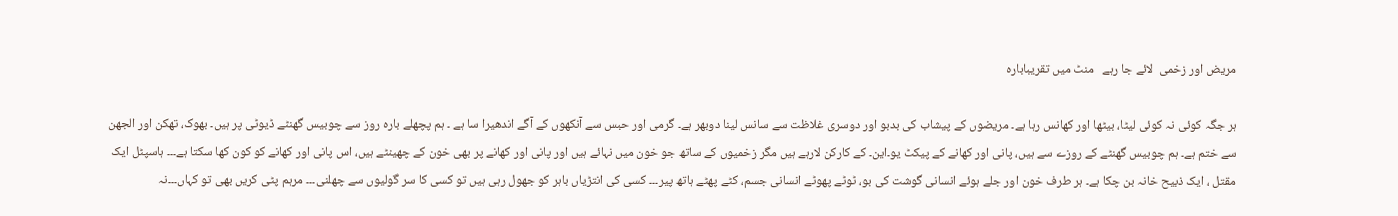مریض اور زخمی  لائے جا رہے   منٹ میں تقریبابارہ

ہر جگہ کوئی نہ کوئی لیٹا، بیٹھا اور کھانس رہا ہے۔ مریضوں کے پیشاب کی بدبو اور دوسری غلاظت سے سانس لینا دوبھر ہے۔ گرمی اور حبس سے آنکھوں کے آگے اندھیرا سا ہے ۔ ہم پچھلے بارہ روز سے چوبیس گھنٹے ڈیوٹی پر ہیں۔ بھوک، تھکن اور الجھن سے ختم ہے۔ ہم چوبیس گھنٹے کے روزے سے ہیں، پانی اور کھانے کے پیکٹ یو۔این۔ کے کارکن لارہے ہیں مگر زخمیوں کے ساتھ جو خون میں نہائے ہیں اور پانی اور کھانے پر بھی خون کے چھینٹے ہیں، اس پانی اور کھانے کو کون کھا سکتا ہے۔۔۔ ہاسپٹل ایک مقتل ، ایک ذبیح خانہ بن چکا ہے۔ ہر طرف خون اور جلے ہوئے انسانی گوشت کی بو، ٹوٹے پھوٹے انسانی جسم، کٹے پھٹے ہاتھ پیر۔۔۔ کسی کی انتڑیاں باہر کو جھول رہی ہیں تو کسی کا سر گولیوں سے چھلنی۔۔۔ مرہم پٹی کریں بھی تو کہاں۔۔۔نہ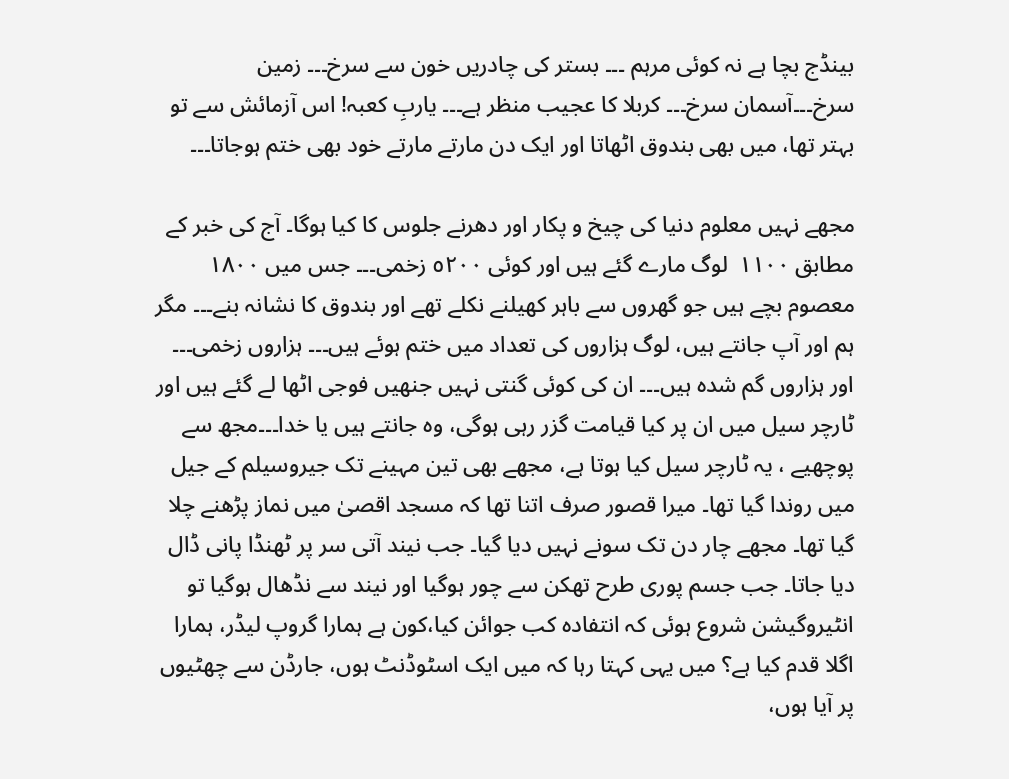بینڈج بچا ہے نہ کوئی مرہم ۔۔۔ بستر کی چادریں خون سے سرخ۔۔۔ زمین سرخ۔۔۔آسمان سرخ۔۔۔ کربلا کا عجیب منظر ہے۔۔۔ یاربِ کعبہ! اس آزمائش سے تو بہتر تھا، میں بھی بندوق اٹھاتا اور ایک دن مارتے مارتے خود بھی ختم ہوجاتا۔۔۔

مجھے نہیں معلوم دنیا کی چیخ و پکار اور دھرنے جلوس کا کیا ہوگا۔ آج کی خبر کے مطابق ١١٠٠  لوگ مارے گئے ہیں اور کوئی ٥٢٠٠ زخمی۔۔۔ جس میں ١٨٠٠ معصوم بچے ہیں جو گھروں سے باہر کھیلنے نکلے تھے اور بندوق کا نشانہ بنے۔۔۔ مگر ہم اور آپ جانتے ہیں، لوگ ہزاروں کی تعداد میں ختم ہوئے ہیں۔۔۔ ہزاروں زخمی۔۔۔ اور ہزاروں گم شدہ ہیں۔۔۔ ان کی کوئی گنتی نہیں جنھیں فوجی اٹھا لے گئے ہیں اور ٹارچر سیل میں ان پر کیا قیامت گزر رہی ہوگی، وہ جانتے ہیں یا خدا۔۔۔مجھ سے پوچھیے ، یہ ٹارچر سیل کیا ہوتا ہے، مجھے بھی تین مہینے تک جیروسیلم کے جیل میں روندا گیا تھا۔ میرا قصور صرف اتنا تھا کہ مسجد اقصیٰ میں نماز پڑھنے چلا گیا تھا۔ مجھے چار دن تک سونے نہیں دیا گیا۔ جب نیند آتی سر پر ٹھنڈا پانی ڈال دیا جاتا۔ جب جسم پوری طرح تھکن سے چور ہوگیا اور نیند سے نڈھال ہوگیا تو انٹیروگیشن شروع ہوئی کہ انتفادہ کب جوائن کیا،کون ہے ہمارا گروپ لیڈر، ہمارا اگلا قدم کیا ہے؟ میں یہی کہتا رہا کہ میں ایک اسٹوڈنٹ ہوں، جارڈن سے چھٹیوں پر آیا ہوں،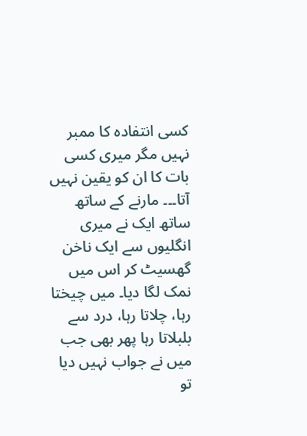کسی انتفادہ کا ممبر نہیں مگر میری کسی بات کا ان کو یقین نہیں آتا۔۔۔ مارنے کے ساتھ ساتھ ایک نے میری انگلیوں سے ایک ناخن گھسیٹ کر اس میں نمک لگا دیا۔ میں چیختا رہا، چلاتا رہا، درد سے بلبلاتا رہا پھر بھی جب میں نے جواب نہیں دیا تو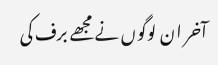آخر ان لوگوں نے مجھے برف کی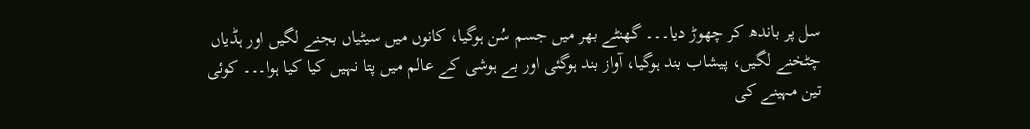سل پر باندھ کر چھوڑ دیا۔۔۔ گھنٹے بھر میں جسم سُن ہوگیا، کانوں میں سیٹیاں بجنے لگیں اور ہڈیاں چٹخنے لگیں، پیشاب بند ہوگیا، آواز بند ہوگئی اور بے ہوشی کے عالم میں پتا نہیں کیا کیا ہوا۔۔۔ کوئی تین مہینے کی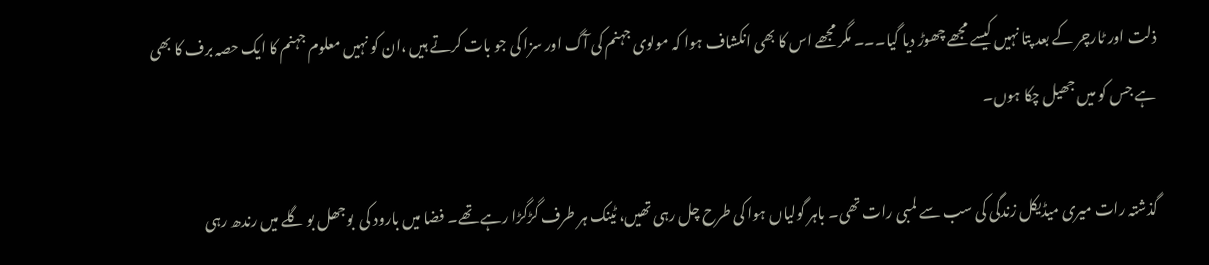ذلت اور ٹارچر کے بعد پتا نہیں کیسے مجھے چھوڑ دیا گیا۔۔۔ مگر مجھے اس کا بھی انکشاف ہوا کہ مولوی جہنم کی آگ اور سزا کی جو بات کرتے ہیں ،ان کو نہیں معلوم جہنم کا ایک حصہ برف کا بھی ہے جس کو میں جھیل چکا ہوں۔

گذشتہ رات میری میڈیکل زندگی کی سب سے لمبی رات تھی۔ باہر گولیاں ہوا کی طرح چل رہی تھیں، ٹینک ہر طرف گڑگڑا رہے تھے۔ فضا میں بارود کی  بوجھل بو گلے میں رندھ رہی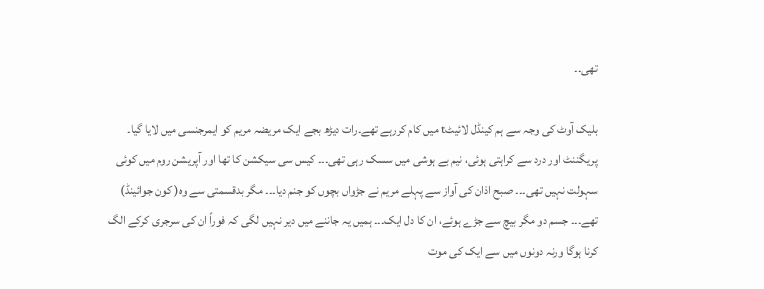تھی۔۔

بلیک آوٹ کی وجہ سے ہم کینڈل لائیٹt میں کام کررہے تھے۔رات دیڑھ بجے ایک مریضہ مریم کو ایمرجنسی میں لایا گیا۔ پریگننٹ اور درد سے کراہتی ہوئی، نیم بے ہوشی میں سسک رہی تھی۔۔۔ کیس سی سیکشن کا تھا اور آپریشن روم میں کوئی سہولت نہیں تھی۔۔۔ صبح اذان کی آواز سے پہلے مریم نے جڑواں بچوں کو جنم دیا۔۔۔ مگر بدقسمتی سے وہ( کون جوائینڈ) تھے۔۔۔ جسم دو مگر بیچ سے جڑے ہوئے، ان کا دل ایک۔۔۔ ہمیں یہ جاننے میں دیر نہیں لگی کہ فوراً ان کی سرجری کرکے الگ کرنا ہوگا ورنہ دونوں میں سے ایک کی موت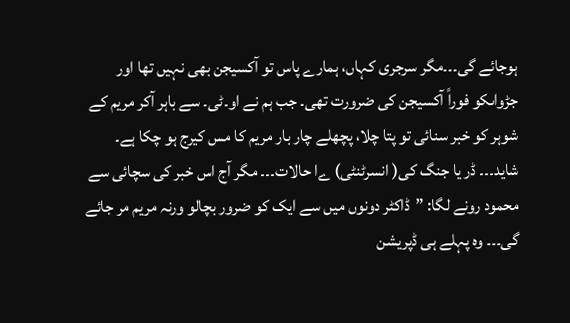ہوجائے گی۔۔۔مگر سرجری کہاں، ہمارے پاس تو آکسیجن بھی نہیں تھا اور جڑواںکو فوراً آکسیجن کی ضرورت تھی۔ جب ہم نے او۔ٹی۔ سے باہر آکر مریم کے شوہر کو خبر سنائی تو پتا چلا، پچھلے چار بار مریم کا مس کیرج ہو چکا ہے۔ شاید۔۔۔ ڈر یا جنگ کی( انسرٹنٹی) ےا حالات۔۔۔ مگر آج اس خبر کی سچائی سے محمود رونے لگا: ”ڈاکٹر دونوں میں سے ایک کو ضرور بچالو ورنہ مریم مر جائے گی۔۔۔ وہ پہلے ہی ڈپریشن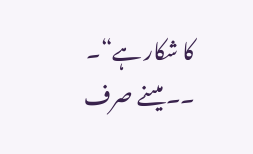کا شکار ہے“۔ ۔۔ میںنے صرف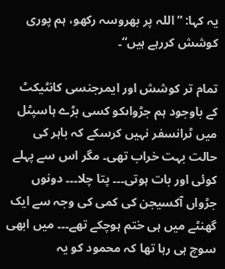یہ کہا: ”اللہ پر بھروسہ رکھو، ہم پوری کوشش کررہے ہیں“۔

تمام تر کوشش اور ایمرجنسی کانٹیکٹ کے باوجود ہم جڑواںکو کسی بڑے ہاسپٹل میں ٹرانسفر نہیں کرسکے کہ باہر کی حالت بہت خراب تھی۔ مگر اس سے پہلے کوئی اور بات ہوتی۔۔۔ پتا چلا۔۔۔ دونوں جڑواں آکسیجن کی کمی کی وجہ سے ایک گھنٹے میں ہی ختم ہوچکے تھے۔۔۔ میں ابھی سوچ ہی رہا تھا کہ محمود کو یہ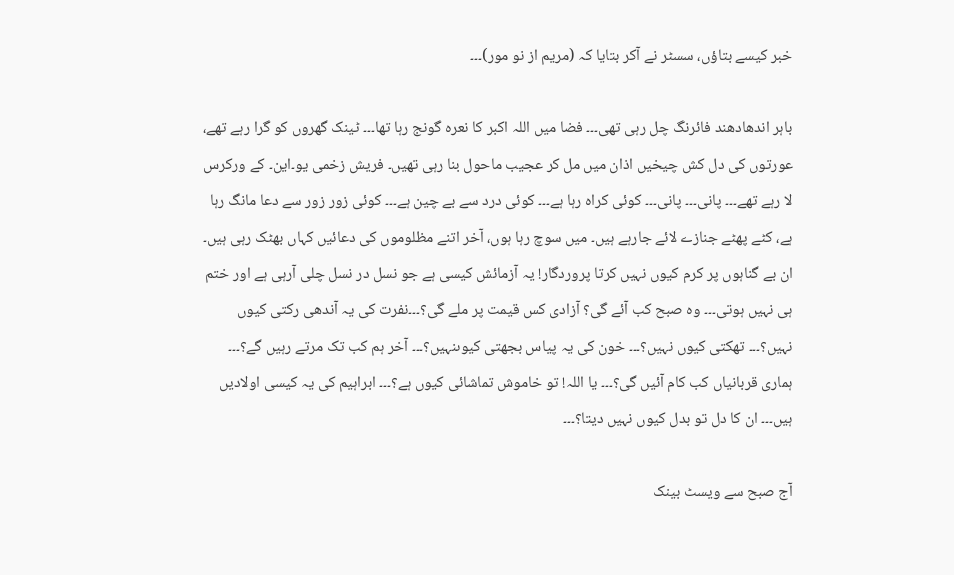خبر کیسے بتاؤں، سسٹر نے آکر بتایا کہ (مریم از نو مور)۔۔۔

باہر اندھادھند فائرنگ چل رہی تھی۔۔۔ فضا میں اللہ اکبر کا نعرہ گونج رہا تھا۔۔۔ ٹینک گھروں کو گرا رہے تھے، عورتوں کی دل کش چیخیں اذان میں مل کر عجیب ماحول بنا رہی تھیں۔ فریش زخمی یو۔این۔ کے ورکرس لا رہے تھے۔۔۔ پانی۔۔۔ پانی۔۔۔ کوئی کراہ رہا ہے۔۔۔ کوئی درد سے بے چین ہے۔۔۔ کوئی زور زور سے دعا مانگ رہا ہے، کٹے پھٹے جنازے لائے جارہے ہیں۔ میں سوچ رہا ہوں، آخر اتنے مظلوموں کی دعائیں کہاں بھٹک رہی ہیں۔ ان بے گناہوں پر کرم کیوں نہیں کرتا پروردگار! یہ آزمائش کیسی ہے جو نسل در نسل چلی آرہی ہے اور ختم ہی نہیں ہوتی۔۔۔ وہ صبح کب آئے گی؟ آزادی کس قیمت پر ملے گی؟۔۔۔نفرت کی یہ آندھی رکتی کیوں نہیں؟۔۔۔ تھکتی کیوں نہیں؟۔۔۔ خون کی یہ پیاس بجھتی کیوںنہیں؟۔۔۔ آخر ہم کب تک مرتے رہیں گے؟۔۔۔ ہماری قربانیاں کب کام آئیں گی؟۔۔۔ یا اللہ! تو خاموش تماشائی کیوں ہے؟۔۔۔ ابراہیم کی یہ کیسی اولادیں ہیں۔۔۔ ان کا دل تو بدل کیوں نہیں دیتا؟۔۔۔

آج صبح سے ویسٹ بینک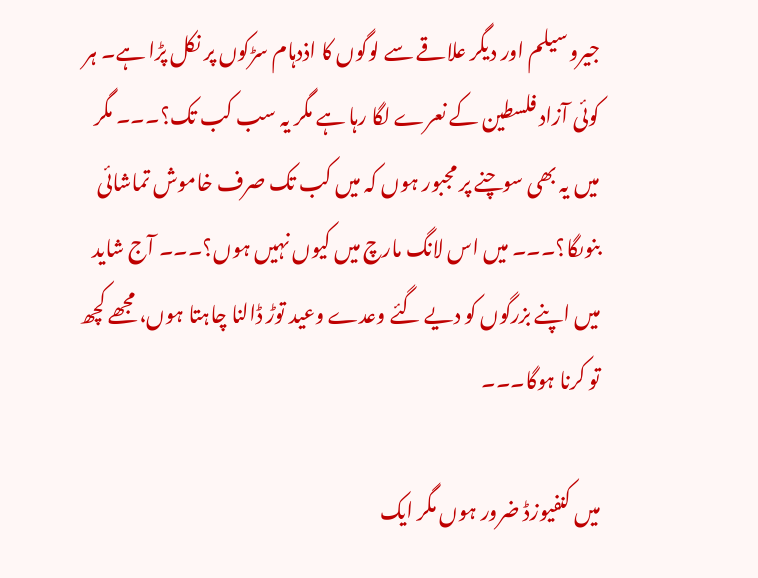جیروسیلم اور دیگر علاقے سے لوگوں کا اذدہام سڑکوں پر نکل پڑا ہے۔ ہر کوئی آزاد فلسطین کے نعرے لگا رہا ہے مگر یہ سب کب تک؟۔۔۔ مگر میں یہ بھی سوچنے پر مجبور ہوں کہ میں کب تک صرف خاموش تماشائی بنوںگا؟۔۔۔ میں اس لانگ مارچ میں کیوں نہیں ہوں؟۔۔۔ آج شاید میں اپنے بزرگوں کو دیے گئے وعدے وعید توڑ ڈالنا چاہتا ہوں، مجھے کچھ تو کرنا ہوگا۔۔۔

میں کنفیوزڈ ضرور ہوں مگر ایک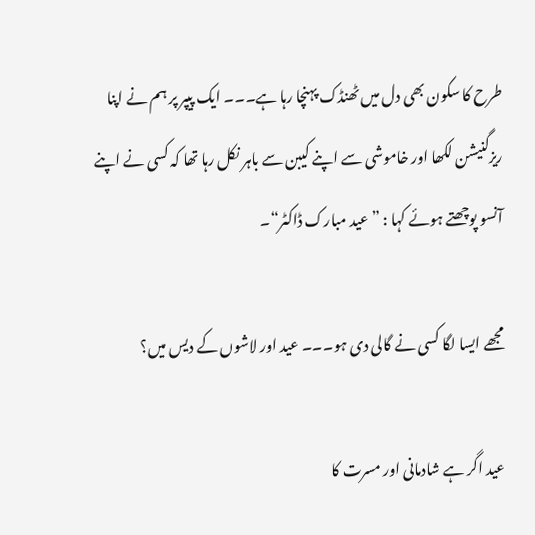طرح کا سکون بھی دل میں ٹھنڈک پہنچا رہا ہے۔۔۔ ایک پیپر پر ہم نے اپنا ریزگنیشن لکھا اور خاموشی سے اپنے کیبن سے باہر نکل رہا تھا کہ کسی نے اپنے آنسو پوچھتے ہوئے کہا : ”عید مبارک ڈاکٹر“۔

مجھے ایسا لگا کسی نے گالی دی ہو۔۔۔ عید اور لاشوں کے دیس میں؟

عید اگر ہے شادمانی اور مسرت کا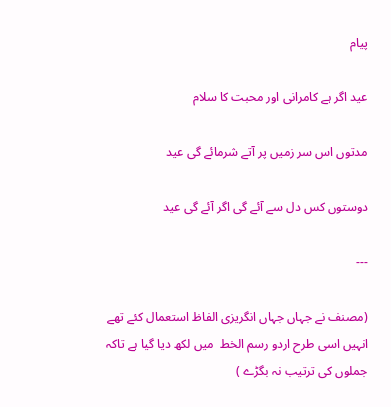پیام

عید اگر ہے کامرانی اور محبت کا سلام

مدتوں اس سر زمیں پر آتے شرمائے گی عید

دوستوں کس دل سے آئے گی اگر آئے گی عید

---

(مصنف نے جہاں جہاں انگریزی الفاظ استعمال کئے تھے انہیں اسی طرح اردو رسم الخط  میں لکھ دیا گیا ہے تاکہ جملوں کی ترتیب نہ بگڑے )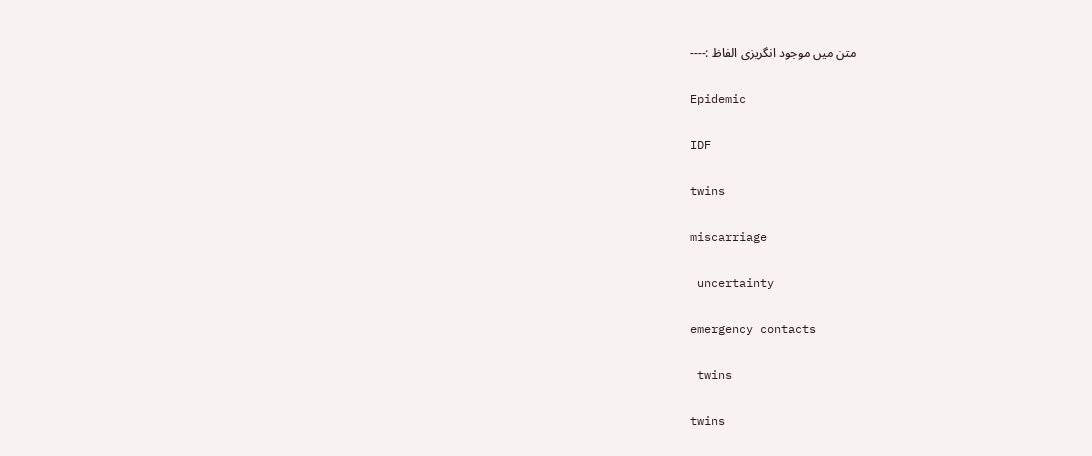متن میں موجود انگریزی الفاظ :----

Epidemic

IDF

twins

miscarriage

 uncertainty

emergency contacts

 twins

twins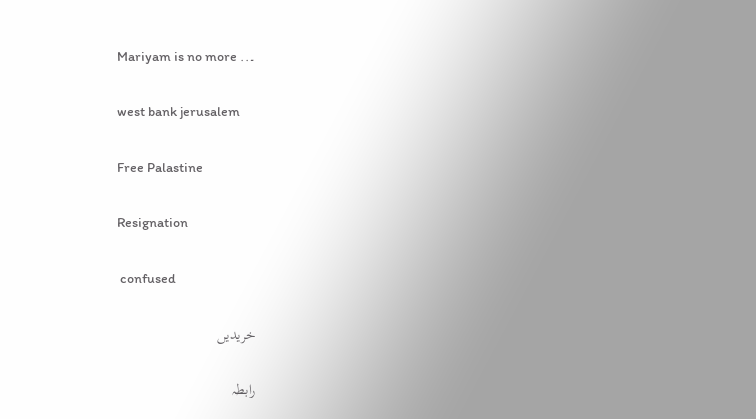Mariyam is no more ..۔

west bank jerusalem

Free Palastine

Resignation

 confused

خریدیں

رابطہ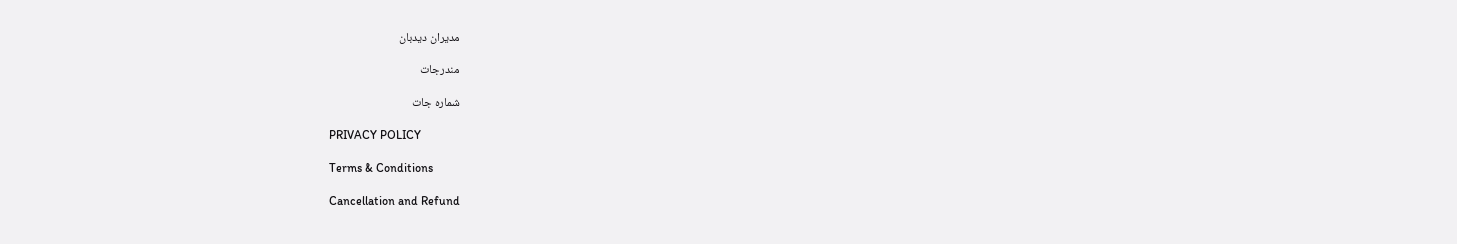مدیران دیدبان

مندرجات

شمارہ جات

PRIVACY POLICY

Terms & Conditions

Cancellation and Refund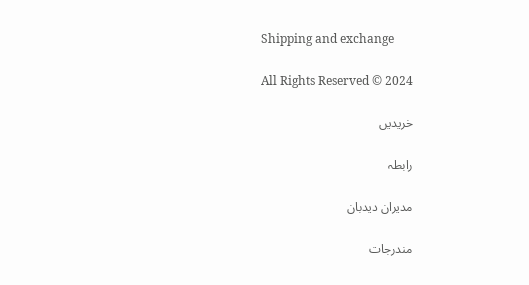Shipping and exchange

All Rights Reserved © 2024

خریدیں

رابطہ

مدیران دیدبان

مندرجات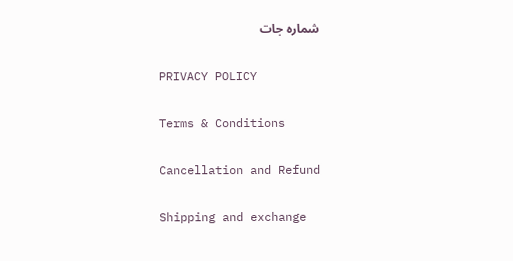شمارہ جات

PRIVACY POLICY

Terms & Conditions

Cancellation and Refund

Shipping and exchange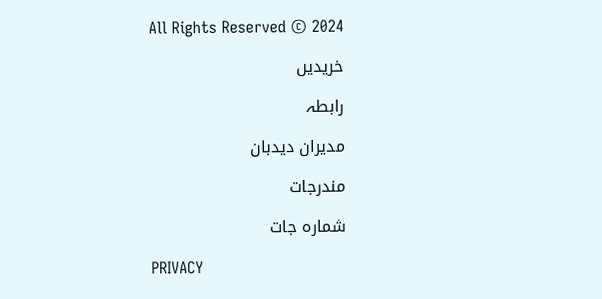All Rights Reserved © 2024

خریدیں

رابطہ

مدیران دیدبان

مندرجات

شمارہ جات

PRIVACY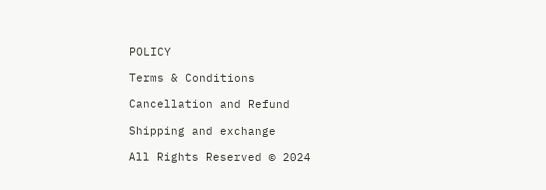POLICY

Terms & Conditions

Cancellation and Refund

Shipping and exchange

All Rights Reserved © 2024